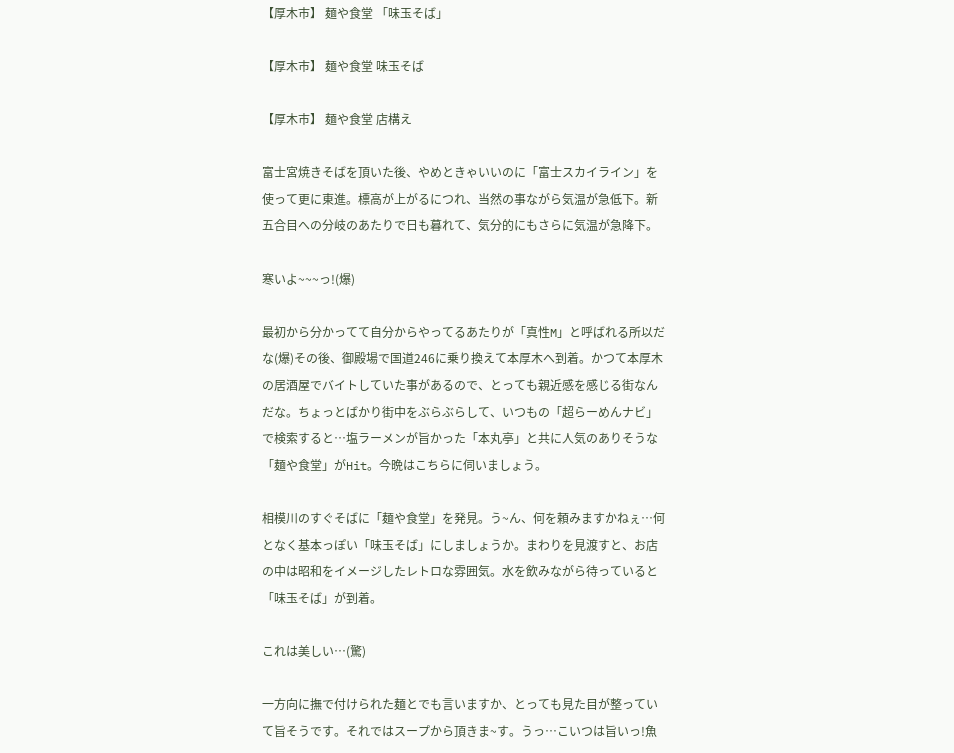【厚木市】 麺や食堂 「味玉そば」

【厚木市】 麺や食堂 味玉そば

【厚木市】 麺や食堂 店構え

富士宮焼きそばを頂いた後、やめときゃいいのに「富士スカイライン」を使って更に東進。標高が上がるにつれ、当然の事ながら気温が急低下。新五合目への分岐のあたりで日も暮れて、気分的にもさらに気温が急降下。

寒いよ~~~っ!(爆)

最初から分かってて自分からやってるあたりが「真性M」と呼ばれる所以だな(爆)その後、御殿場で国道246に乗り換えて本厚木へ到着。かつて本厚木の居酒屋でバイトしていた事があるので、とっても親近感を感じる街なんだな。ちょっとばかり街中をぶらぶらして、いつもの「超らーめんナビ」で検索すると…塩ラーメンが旨かった「本丸亭」と共に人気のありそうな「麺や食堂」がHit。今晩はこちらに伺いましょう。

相模川のすぐそばに「麺や食堂」を発見。う~ん、何を頼みますかねぇ…何となく基本っぽい「味玉そば」にしましょうか。まわりを見渡すと、お店の中は昭和をイメージしたレトロな雰囲気。水を飲みながら待っていると「味玉そば」が到着。

これは美しい…(驚)

一方向に撫で付けられた麺とでも言いますか、とっても見た目が整っていて旨そうです。それではスープから頂きま~す。うっ…こいつは旨いっ!魚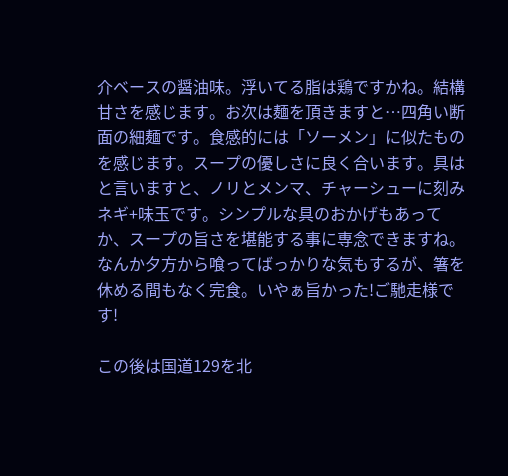介ベースの醤油味。浮いてる脂は鶏ですかね。結構甘さを感じます。お次は麺を頂きますと…四角い断面の細麺です。食感的には「ソーメン」に似たものを感じます。スープの優しさに良く合います。具はと言いますと、ノリとメンマ、チャーシューに刻みネギ+味玉です。シンプルな具のおかげもあってか、スープの旨さを堪能する事に専念できますね。なんか夕方から喰ってばっかりな気もするが、箸を休める間もなく完食。いやぁ旨かった!ご馳走様です!

この後は国道129を北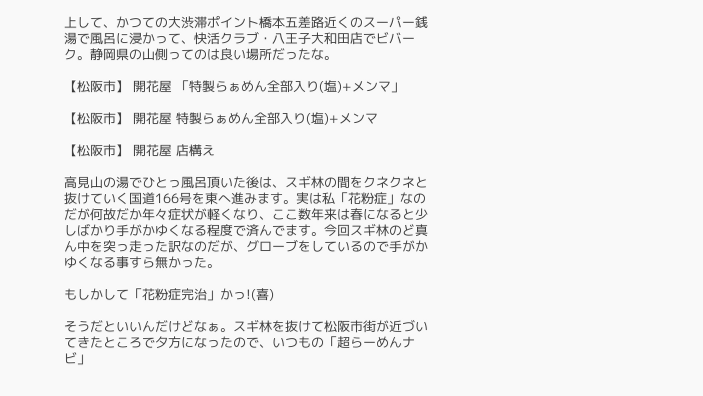上して、かつての大渋滞ポイント橋本五差路近くのスーパー銭湯で風呂に浸かって、快活クラブ・八王子大和田店でビバーク。静岡県の山側ってのは良い場所だったな。

【松阪市】 開花屋 「特製らぁめん全部入り(塩)+メンマ」

【松阪市】 開花屋 特製らぁめん全部入り(塩)+メンマ

【松阪市】 開花屋 店構え

高見山の湯でひとっ風呂頂いた後は、スギ林の間をクネクネと抜けていく国道166号を東へ進みます。実は私「花粉症」なのだが何故だか年々症状が軽くなり、ここ数年来は春になると少しばかり手がかゆくなる程度で済んでます。今回スギ林のど真ん中を突っ走った訳なのだが、グローブをしているので手がかゆくなる事すら無かった。

もしかして「花粉症完治」かっ!(喜)

そうだといいんだけどなぁ。スギ林を抜けて松阪市街が近づいてきたところで夕方になったので、いつもの「超らーめんナビ」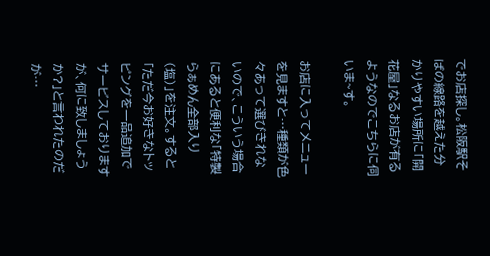でお店探し。松阪駅そばの線路を越えた分かりやすい場所に「開花屋」なるお店が有るようなのでこちらに伺いま~す。

お店に入ってメニューを見ますと…種類が色々あって選びきれないので、こういう場合にあると便利な「特製らぁめん全部入り(塩)」を注文。すると「ただ今お好きなトッピングを一品追加でサービスしておりますが、何に致しましょうか?」と言われたのだが…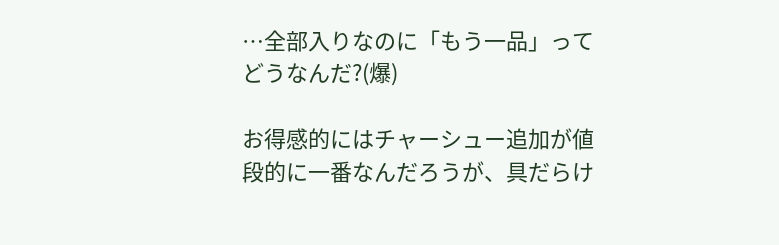…全部入りなのに「もう一品」ってどうなんだ?(爆)

お得感的にはチャーシュー追加が値段的に一番なんだろうが、具だらけ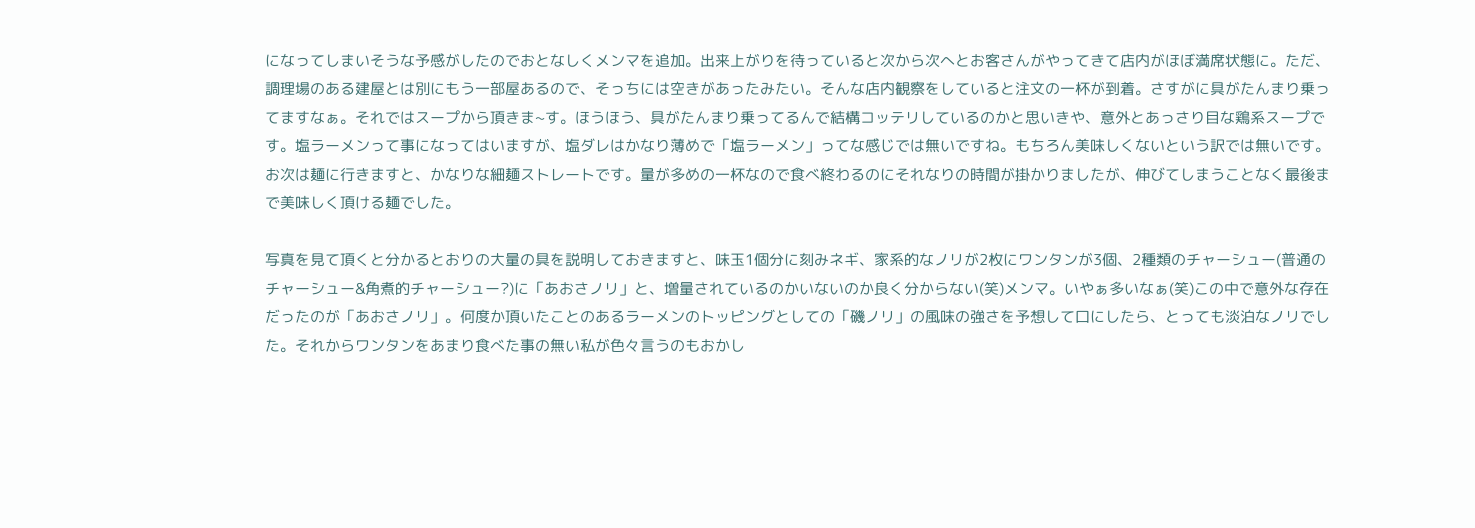になってしまいそうな予感がしたのでおとなしくメンマを追加。出来上がりを待っていると次から次へとお客さんがやってきて店内がほぼ満席状態に。ただ、調理場のある建屋とは別にもう一部屋あるので、そっちには空きがあったみたい。そんな店内観察をしていると注文の一杯が到着。さすがに具がたんまり乗ってますなぁ。それではスープから頂きま~す。ほうほう、具がたんまり乗ってるんで結構コッテリしているのかと思いきや、意外とあっさり目な鶏系スープです。塩ラーメンって事になってはいますが、塩ダレはかなり薄めで「塩ラーメン」ってな感じでは無いですね。もちろん美味しくないという訳では無いです。お次は麺に行きますと、かなりな細麺ストレートです。量が多めの一杯なので食べ終わるのにそれなりの時間が掛かりましたが、伸びてしまうことなく最後まで美味しく頂ける麺でした。

写真を見て頂くと分かるとおりの大量の具を説明しておきますと、味玉1個分に刻みネギ、家系的なノリが2枚にワンタンが3個、2種類のチャーシュー(普通のチャーシュー&角煮的チャーシュー?)に「あおさノリ」と、増量されているのかいないのか良く分からない(笑)メンマ。いやぁ多いなぁ(笑)この中で意外な存在だったのが「あおさノリ」。何度か頂いたことのあるラーメンのトッピングとしての「磯ノリ」の風味の強さを予想して口にしたら、とっても淡泊なノリでした。それからワンタンをあまり食べた事の無い私が色々言うのもおかし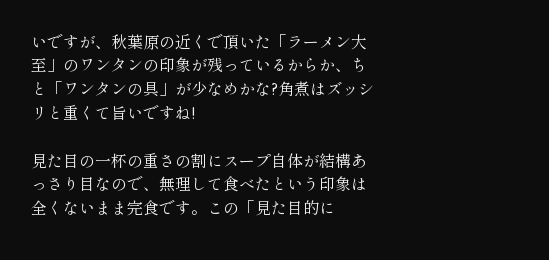いですが、秋葉原の近くで頂いた「ラーメン大至」のワンタンの印象が残っているからか、ちと「ワンタンの具」が少なめかな?角煮はズッシリと重くて旨いですね!

見た目の一杯の重さの割にスープ自体が結構あっさり目なので、無理して食べたという印象は全くないまま完食です。この「見た目的に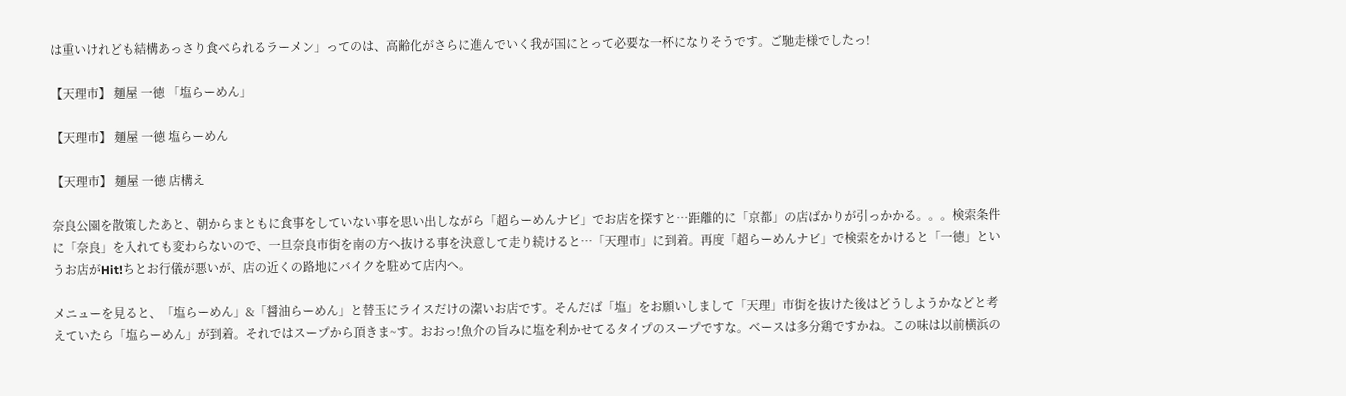は重いけれども結構あっさり食べられるラーメン」ってのは、高齢化がさらに進んでいく我が国にとって必要な一杯になりそうです。ご馳走様でしたっ!

【天理市】 麺屋 一徳 「塩らーめん」

【天理市】 麺屋 一徳 塩らーめん

【天理市】 麺屋 一徳 店構え

奈良公園を散策したあと、朝からまともに食事をしていない事を思い出しながら「超らーめんナビ」でお店を探すと…距離的に「京都」の店ばかりが引っかかる。。。検索条件に「奈良」を入れても変わらないので、一旦奈良市街を南の方へ抜ける事を決意して走り続けると…「天理市」に到着。再度「超らーめんナビ」で検索をかけると「一徳」というお店がHit!ちとお行儀が悪いが、店の近くの路地にバイクを駐めて店内へ。

メニューを見ると、「塩らーめん」&「醤油らーめん」と替玉にライスだけの潔いお店です。そんだば「塩」をお願いしまして「天理」市街を抜けた後はどうしようかなどと考えていたら「塩らーめん」が到着。それではスープから頂きま~す。おおっ!魚介の旨みに塩を利かせてるタイプのスープですな。ベースは多分鶏ですかね。この味は以前横浜の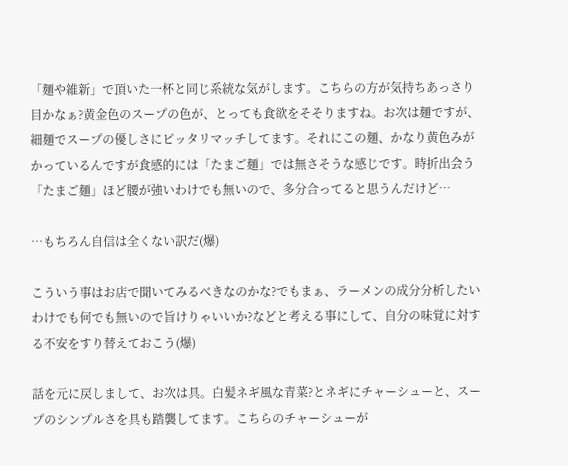「麺や維新」で頂いた一杯と同じ系統な気がします。こちらの方が気持ちあっさり目かなぁ?黄金色のスープの色が、とっても食欲をそそりますね。お次は麺ですが、細麺でスープの優しさにピッタリマッチしてます。それにこの麺、かなり黄色みがかっているんですが食感的には「たまご麺」では無さそうな感じです。時折出会う「たまご麺」ほど腰が強いわけでも無いので、多分合ってると思うんだけど…

…もちろん自信は全くない訳だ(爆)

こういう事はお店で聞いてみるべきなのかな?でもまぁ、ラーメンの成分分析したいわけでも何でも無いので旨けりゃいいか?などと考える事にして、自分の味覚に対する不安をすり替えておこう(爆)

話を元に戻しまして、お次は具。白髪ネギ風な青菜?とネギにチャーシューと、スープのシンプルさを具も踏襲してます。こちらのチャーシューが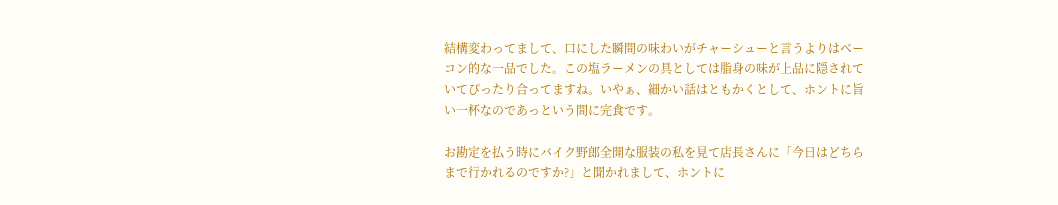結構変わってまして、口にした瞬間の味わいがチャーシューと言うよりはベーコン的な一品でした。この塩ラーメンの具としては脂身の味が上品に隠されていてぴったり合ってますね。いやぁ、細かい話はともかくとして、ホントに旨い一杯なのであっという間に完食です。

お勘定を払う時にバイク野郎全開な服装の私を見て店長さんに「今日はどちらまで行かれるのですか?」と聞かれまして、ホントに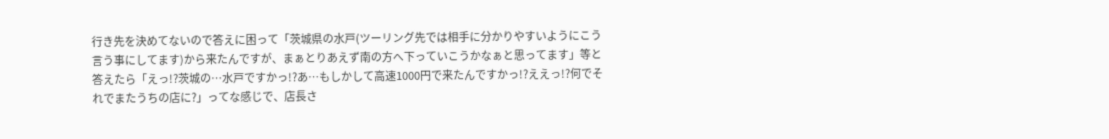行き先を決めてないので答えに困って「茨城県の水戸(ツーリング先では相手に分かりやすいようにこう言う事にしてます)から来たんですが、まぁとりあえず南の方へ下っていこうかなぁと思ってます」等と答えたら「えっ!?茨城の…水戸ですかっ!?あ…もしかして高速1000円で来たんですかっ!?ええっ!?何でそれでまたうちの店に?」ってな感じで、店長さ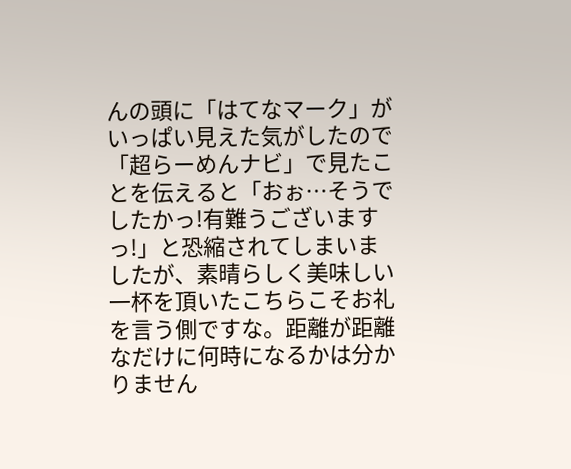んの頭に「はてなマーク」がいっぱい見えた気がしたので「超らーめんナビ」で見たことを伝えると「おぉ…そうでしたかっ!有難うございますっ!」と恐縮されてしまいましたが、素晴らしく美味しい一杯を頂いたこちらこそお礼を言う側ですな。距離が距離なだけに何時になるかは分かりません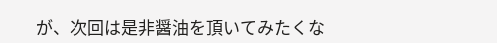が、次回は是非醤油を頂いてみたくな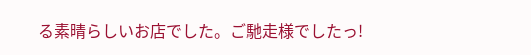る素晴らしいお店でした。ご馳走様でしたっ!